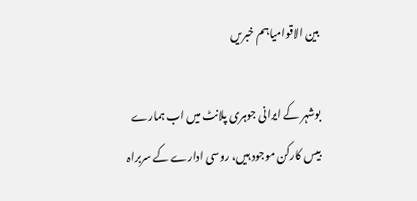بین الاقوامیاہم خبریں

بوشہر کے ایرانی جوہری پلانٹ میں اب ہمارے بیس کارکن موجود ہیں، روسی ادارے کے سربراہ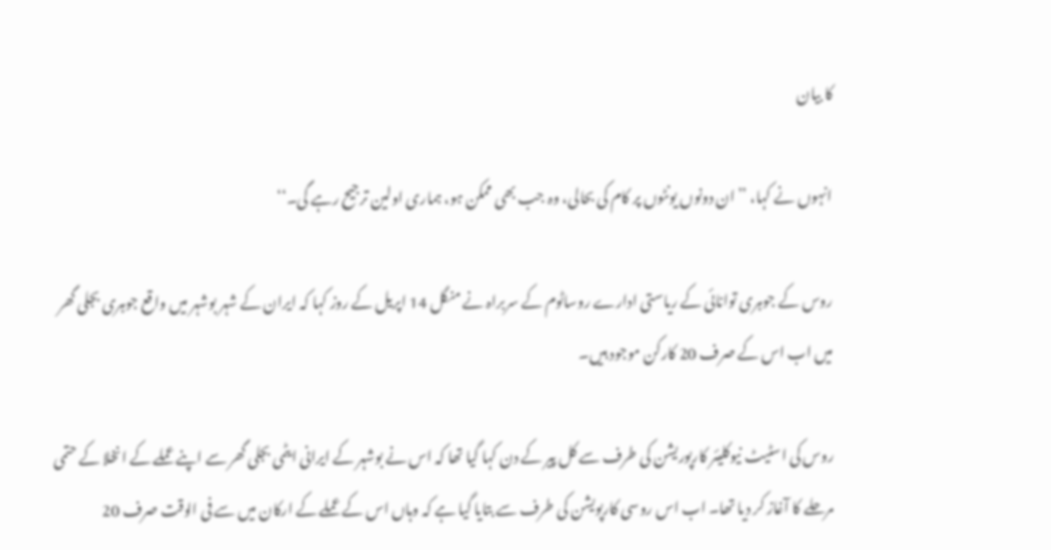کا بیان

انہوں نے کہا، ’’ان دونوں یونٹوں پر کام کی بحالی، وہ جب بھی ممکن ہو، ہماری اولین ترجیح رہے گی۔‘‘

روس کے جوہری توانائی کے ریاستی ادارے روساٹوم کے سربراہ نے منگل 14 اپریل کے روز کہا کہ ایران کے شہر بوشہر میں واقع جوہری بجلی گھر میں اب اس کے صرف 20 کارکن موجود ہیں۔

روس کی اسٹیٹ نیوکلیئر کارپوریشن کی طرف سے کل پیر کے دن کہا گیا تھا کہ اس نے بوشہر کے ایرانی ایٹمی بجلی گھر سے اپنے عملے کے انخلا کے حتمی مرحلے کا آغاز کر دیا تھا۔ اب اس روسی کارپویشن کی طرف سے بتایا گیا ہے کہ وہاں اس کے عملے کے ارکان میں سے فی الوقت صرف 20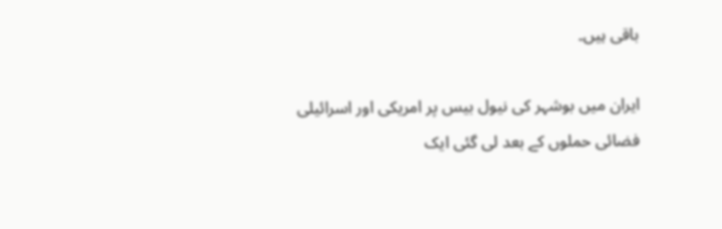باقی ہیں۔

ایران میں بوشہر کی نیول بیس پر امریکی اور اسرائیلی فضائی حملوں کے بعد لی گئی ایک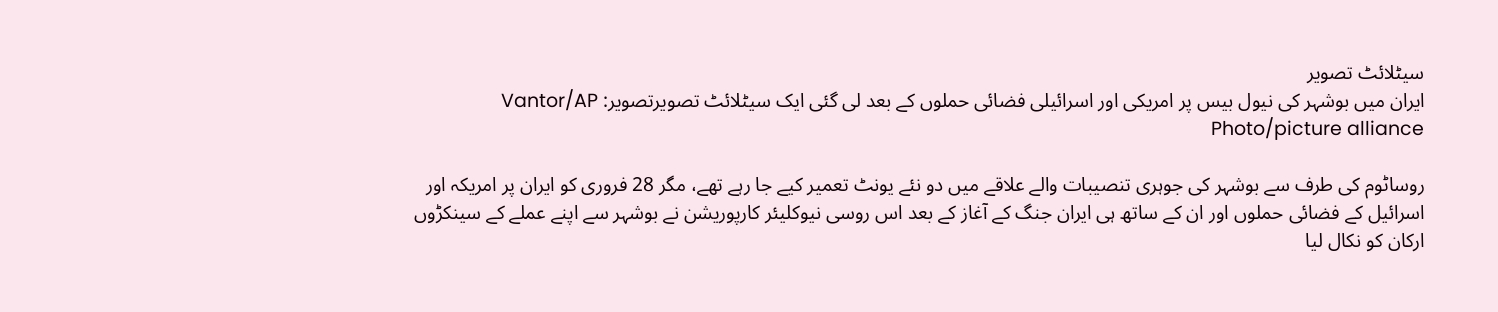سیٹلائٹ تصویر
ایران میں بوشہر کی نیول بیس پر امریکی اور اسرائیلی فضائی حملوں کے بعد لی گئی ایک سیٹلائٹ تصویرتصویر: Vantor/AP Photo/picture alliance

روساٹوم کی طرف سے بوشہر کی جوہری تنصیبات والے علاقے میں دو نئے یونٹ تعمیر کیے جا رہے تھے، مگر 28 فروری کو ایران پر امریکہ اور اسرائیل کے فضائی حملوں اور ان کے ساتھ ہی ایران جنگ کے آغاز کے بعد اس روسی نیوکلیئر کارپوریشن نے بوشہر سے اپنے عملے کے سینکڑوں ارکان کو نکال لیا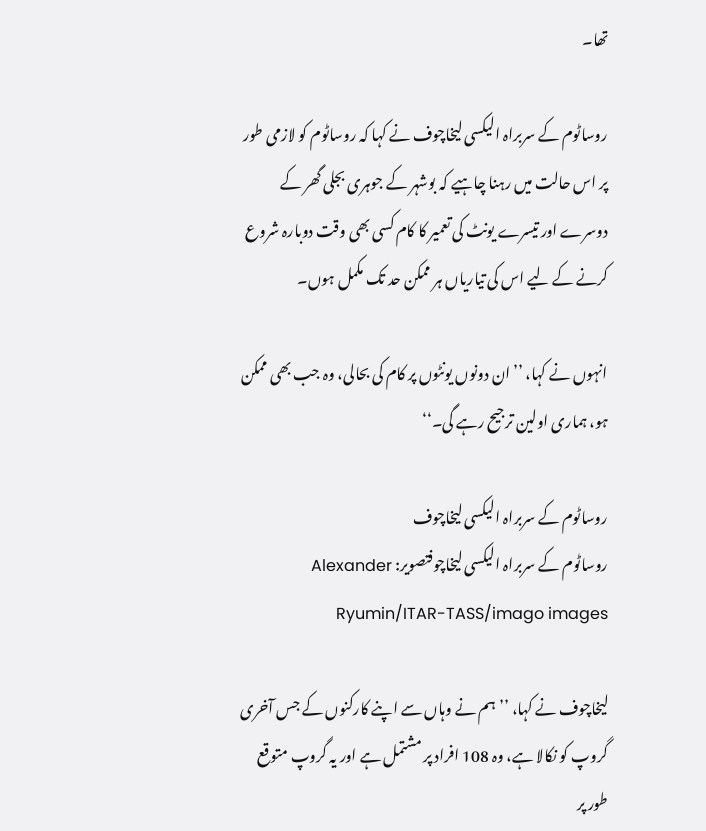تھا۔

روساٹوم کے سربراہ الیکسی لیخاچوف نے کہا کہ روساٹوم کو لازمی طور پر اس حالت میں رہنا چاہیے کہ بوشہر کے جوہری بجلی گھر کے دوسرے اور تیسرے یونٹ کی تعمیر کا کام کسی بھی وقت دوبارہ شروع کرنے کے لیے اس کی تیاریاں ہر ممکن حد تک مکمل ہوں۔

انہوں نے کہا، ’’ان دونوں یونٹوں پر کام کی بحالی، وہ جب بھی ممکن ہو، ہماری اولین ترجیح رہے گی۔‘‘

روساٹوم کے سربراہ الیکسی لیخاچوف
روساٹوم کے سربراہ الیکسی لیخاچوفتصویر: Alexander Ryumin/ITAR-TASS/imago images

لیخاچوف نے کہا، ’’ہم نے وہاں سے اپنے کارکنوں کے جس آخری گروپ کو نکالا ہے، وہ 108 افراد پر مشتمل ہے اور یہ گروپ متوقع طور پر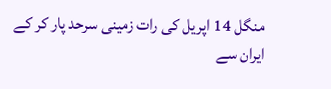منگل 14 اپریل کی رات زمینی سر‌حد پار کر کے ایران سے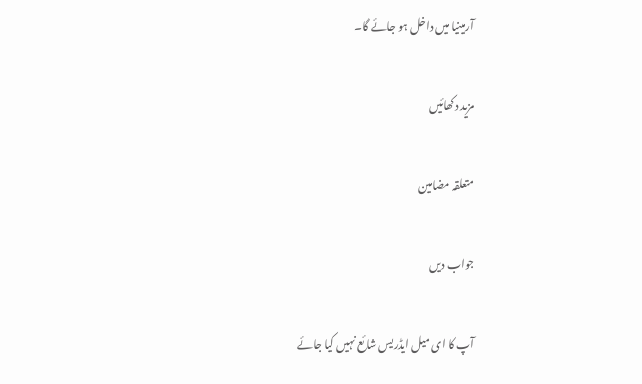آرمینیا میں داخل ہو جائے گا۔

مزید دکھائیں

متعلقہ مضامین

جواب دیں

آپ کا ای میل ایڈریس شائع نہیں کیا جائے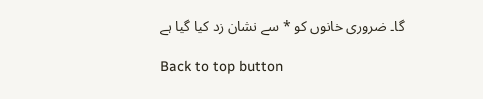گا۔ ضروری خانوں کو * سے نشان زد کیا گیا ہے

Back to top button